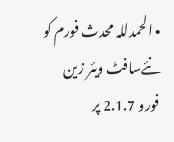• الحمدللہ محدث فورم کو نئےسافٹ ویئر زین فورو 2.1.7 پر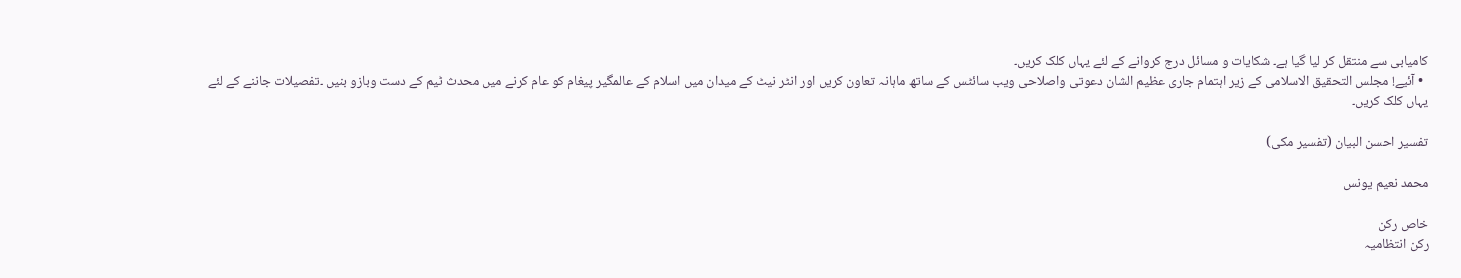کامیابی سے منتقل کر لیا گیا ہے۔ شکایات و مسائل درج کروانے کے لئے یہاں کلک کریں۔
  • آئیے! مجلس التحقیق الاسلامی کے زیر اہتمام جاری عظیم الشان دعوتی واصلاحی ویب سائٹس کے ساتھ ماہانہ تعاون کریں اور انٹر نیٹ کے میدان میں اسلام کے عالمگیر پیغام کو عام کرنے میں محدث ٹیم کے دست وبازو بنیں ۔تفصیلات جاننے کے لئے یہاں کلک کریں۔

تفسیر احسن البیان (تفسیر مکی)

محمد نعیم یونس

خاص رکن
رکن انتظامیہ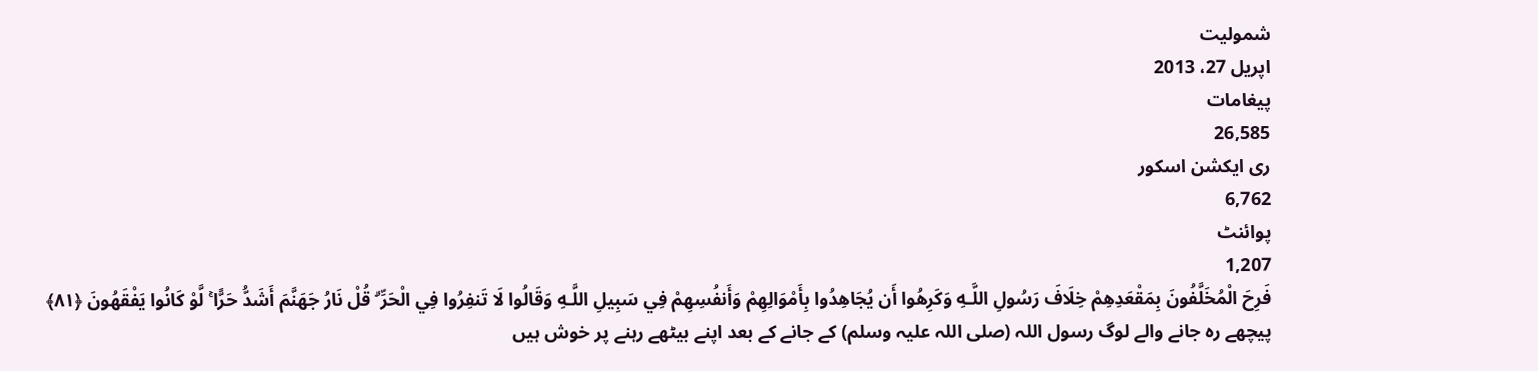شمولیت
اپریل 27، 2013
پیغامات
26,585
ری ایکشن اسکور
6,762
پوائنٹ
1,207
فَرِ‌حَ الْمُخَلَّفُونَ بِمَقْعَدِهِمْ خِلَافَ رَ‌سُولِ اللَّـهِ وَكَرِ‌هُوا أَن يُجَاهِدُوا بِأَمْوَالِهِمْ وَأَنفُسِهِمْ فِي سَبِيلِ اللَّـهِ وَقَالُوا لَا تَنفِرُ‌وا فِي الْحَرِّ‌ ۗ قُلْ نَارُ‌ جَهَنَّمَ أَشَدُّ حَرًّ‌ا ۚ لَّوْ كَانُوا يَفْقَهُونَ ﴿٨١﴾
پیچھے رہ جانے والے لوگ رسول اللہ (صلی اللہ علیہ وسلم) کے جانے کے بعد اپنے بیٹھے رہنے پر خوش ہیں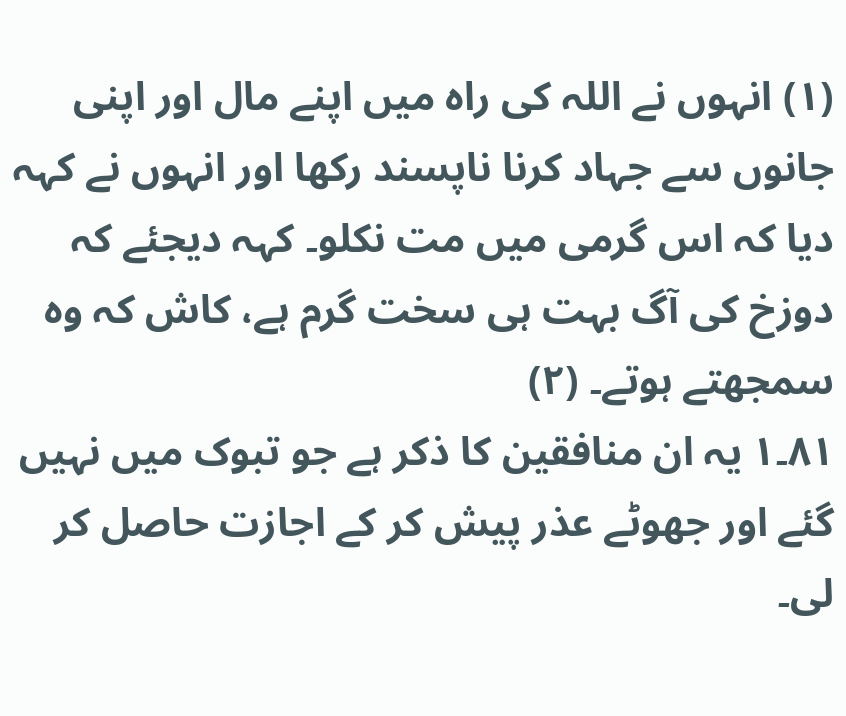(١) انہوں نے اللہ کی راہ میں اپنے مال اور اپنی جانوں سے جہاد کرنا ناپسند رکھا اور انہوں نے کہہ دیا کہ اس گرمی میں مت نکلو۔ کہہ دیجئے کہ دوزخ کی آگ بہت ہی سخت گرم ہے، کاش کہ وہ سمجھتے ہوتے۔ (٢)
٨١۔١ یہ ان منافقین کا ذکر ہے جو تبوک میں نہیں گئے اور جھوٹے عذر پیش کر کے اجازت حاصل کر لی۔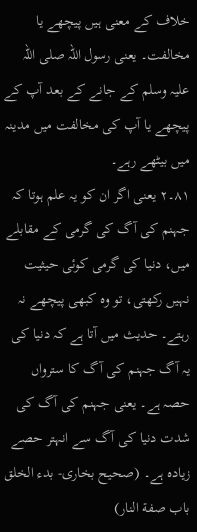خلاف کے معنی ہیں پیچھے یا مخالفت۔ یعنی رسول اللہ صلی اللہ علیہ وسلم کے جانے کے بعد آپ کے پیچھے یا آپ کی مخالفت میں مدینہ میں بیٹھے رہے۔
٨١۔٢ یعنی اگر ان کو یہ علم ہوتا کہ جہنم کی آگ کی گرمی کے مقابلے میں، دنیا کی گرمی کوئی حیثیت نہیں رکھتی، تو وہ کبھی پیچھے نہ رہتے۔ حدیث میں آتا ہے کہ دنیا کی یہ آگ جہنم کی آگ کا سترواں حصہ ہے۔ یعنی جہنم کی آگ کی شدت دنیا کی آگ سے انہتر حصے زیادہ ہے۔ (صحيح بخاری- بدء الخلق باب صفة النار)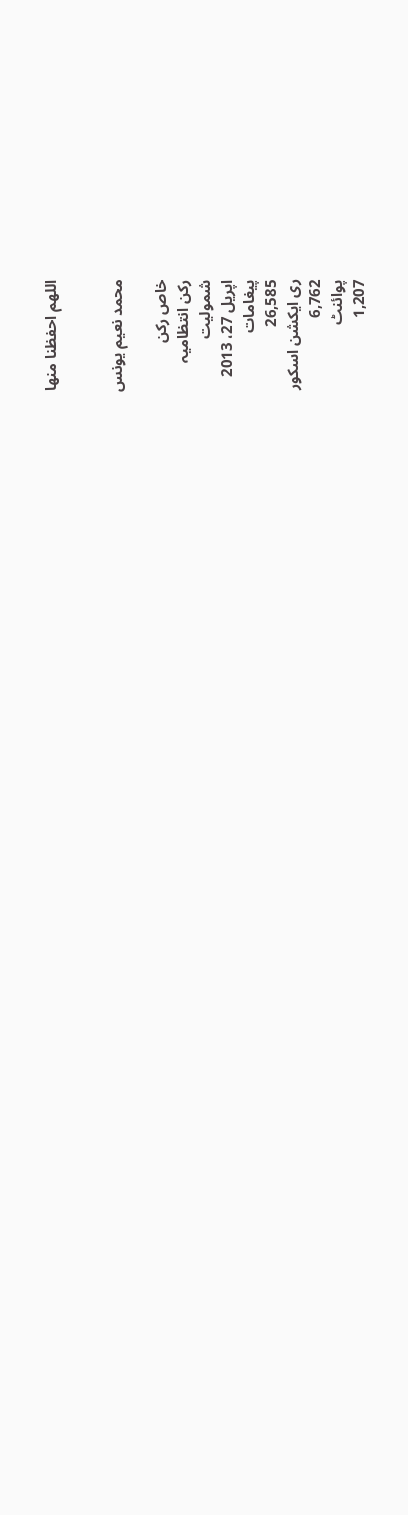اللهم احفظنا منها


محمد نعیم یونس

خاص رکن
رکن انتظامیہ
شمولیت
اپریل 27، 2013
پیغامات
26,585
ری ایکشن اسکور
6,762
پوائنٹ
1,207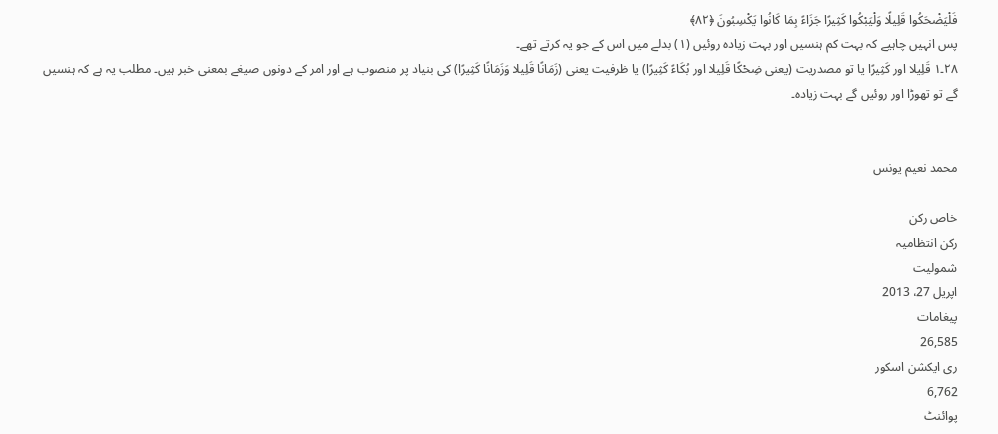فَلْيَضْحَكُوا قَلِيلًا وَلْيَبْكُوا كَثِيرً‌ا جَزَاءً بِمَا كَانُوا يَكْسِبُونَ ﴿٨٢﴾
پس انہیں چاہیے کہ بہت کم ہنسیں اور بہت زیادہ روئیں (١) بدلے میں اس کے جو یہ کرتے تھے۔
٢٨۔١ قَلِيلا اور كَثِيرًا یا تو مصدریت (یعنی ضِحْكًا قَلِيلا اور بُكَاءً كَثِيرًا) یا ظرفیت یعنی (زَمَانًا قَلِيلا وَزَمَانًا كَثِيرًا) کی بنیاد پر منصوب ہے اور امر کے دونوں صیغے بمعنی خبر ہیں۔ مطلب یہ ہے کہ ہنسیں گے تو تھوڑا اور روئیں گے بہت زیادہ۔


محمد نعیم یونس

خاص رکن
رکن انتظامیہ
شمولیت
اپریل 27، 2013
پیغامات
26,585
ری ایکشن اسکور
6,762
پوائنٹ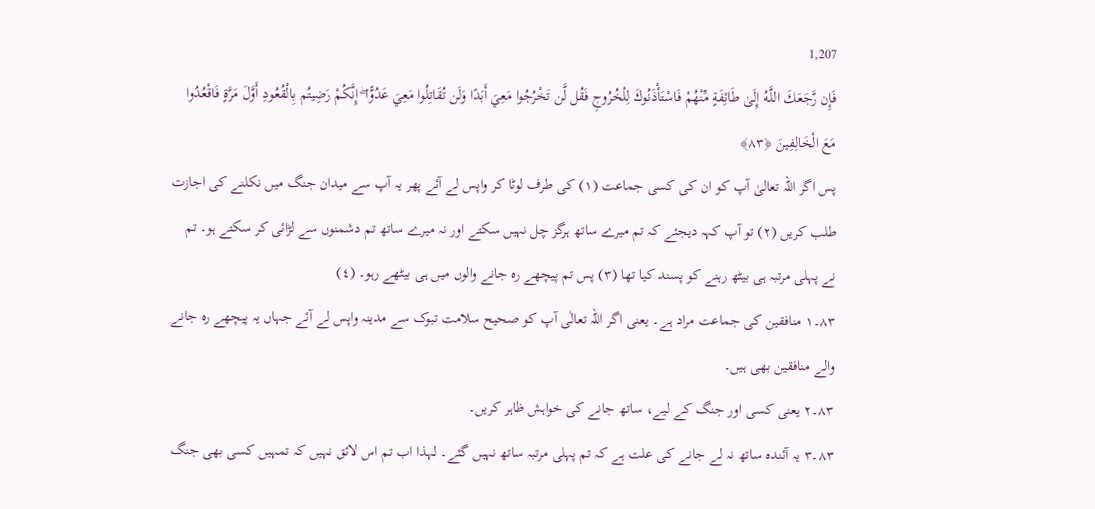1,207
فَإِن رَّ‌جَعَكَ اللَّـهُ إِلَىٰ طَائِفَةٍ مِّنْهُمْ فَاسْتَأْذَنُوكَ لِلْخُرُ‌وجِ فَقُل لَّن تَخْرُ‌جُوا مَعِيَ أَبَدًا وَلَن تُقَاتِلُوا مَعِيَ عَدُوًّا ۖ إِنَّكُمْ رَ‌ضِيتُم بِالْقُعُودِ أَوَّلَ مَرَّ‌ةٍ فَاقْعُدُوا مَعَ الْخَالِفِينَ ﴿٨٣﴾
پس اگر اللہ تعالیٰ آپ کو ان کی کسی جماعت (١) کی طرف لوٹا کر واپس لے آئے پھر یہ آپ سے میدان جنگ میں نکلنے کی اجازت طلب کریں (٢) تو آپ کہہ دیجئے کہ تم میرے ساتھ ہرگز چل نہیں سکتے اور نہ میرے ساتھ تم دشمنوں سے لڑائی کر سکتے ہو۔ تم نے پہلی مرتبہ ہی بیٹھ رہنے کو پسند کیا تھا (٣) پس تم پیچھے رہ جانے والوں میں ہی بیٹھے رہو۔ (٤)
٨٣۔١ منافقین کی جماعت مراد ہے۔ یعنی اگر اللہ تعالٰی آپ کو صحیح سلامت تبوک سے مدینہ واپس لے آئے جہاں یہ پیچھے رہ جانے والے منافقین بھی ہیں۔
٨٣۔٢ یعنی کسی اور جنگ کے لیے، ساتھ جانے کی خواہش ظاہر کریں۔
٨٣۔٣ یہ آئندہ ساتھ نہ لے جانے کی علت ہے کہ تم پہلی مرتبہ ساتھ نہیں گئے۔ لہذا اب تم اس لائق نہیں کہ تمہیں کسی بھی جنگ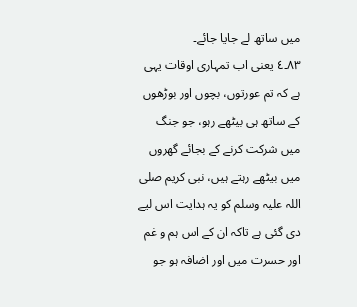میں ساتھ لے جایا جائے۔
٨٣۔٤ یعنی اب تمہاری اوقات یہی ہے کہ تم عورتوں، بچوں اور بوڑھوں کے ساتھ ہی بیٹھے رہو، جو جنگ میں شرکت کرنے کے بجائے گھروں میں بیٹھے رہتے ہیں، نبی کریم صلی اللہ علیہ وسلم کو یہ ہدایت اس لیے دی گئی ہے تاکہ ان کے اس ہم و غم اور حسرت میں اور اضافہ ہو جو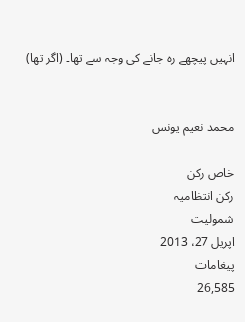انہیں پیچھے رہ جانے کی وجہ سے تھا۔ (اگر تھا)


محمد نعیم یونس

خاص رکن
رکن انتظامیہ
شمولیت
اپریل 27، 2013
پیغامات
26,585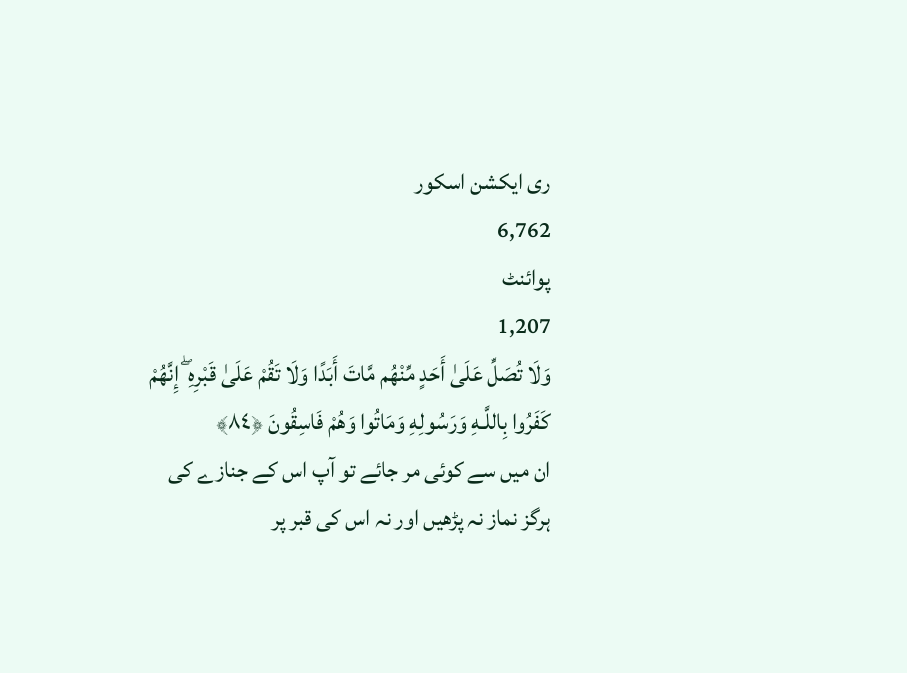ری ایکشن اسکور
6,762
پوائنٹ
1,207
وَلَا تُصَلِّ عَلَىٰ أَحَدٍ مِّنْهُم مَّاتَ أَبَدًا وَلَا تَقُمْ عَلَىٰ قَبْرِ‌هِ ۖ إِنَّهُمْ كَفَرُ‌وا بِاللَّـهِ وَرَ‌سُولِهِ وَمَاتُوا وَهُمْ فَاسِقُونَ ﴿٨٤﴾
ان میں سے کوئی مر جائے تو آپ اس کے جنازے کی ہرگز نماز نہ پڑھیں اور نہ اس کی قبر پر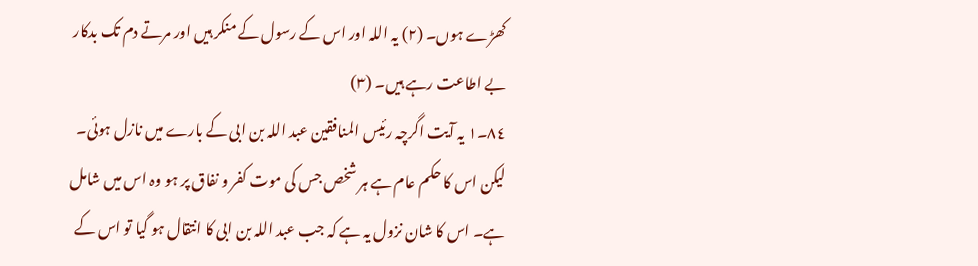کھڑے ہوں۔ (٢) یہ اللہ اور اس کے رسول کے منکر ہیں اور مرتے دم تک بدکار بے اطاعت رہے ہیں۔ (٣)
٨٤۔١ یہ آیت اگرچہ رئیس المنافقین عبد اللہ بن ابی کے بارے میں نازل ہوئی۔ لیکن اس کا حکم عام ہے ہر شخص جس کی موت کفر و نفاق پر ہو وہ اس میں شامل ہے۔ اس کا شان نزول یہ ہے کہ جب عبد اللہ بن ابی کا انتقال ہو گیا تو اس کے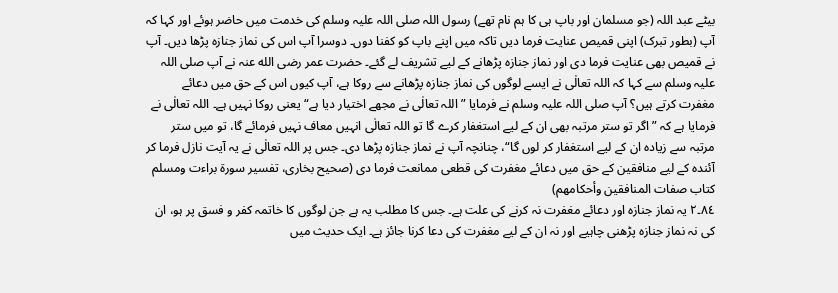بیٹے عبد اللہ (جو مسلمان اور باپ ہی کا ہم نام تھے) رسول اللہ صلی اللہ علیہ وسلم کی خدمت میں حاضر ہوئے اور کہا کہ آپ (بطور تبرک) اپنی قمیص عنایت فرما دیں تاکہ میں اپنے باپ کو کفنا دوں۔ دوسرا آپ اس کی نماز جنازہ پڑھا دیں۔ آپ نے قمیص بھی عنایت فرما دی اور نماز جنازہ پڑھانے کے لیے تشریف لے گئے۔ حضرت عمر رضی الله عنہ نے آپ صلی اللہ علیہ وسلم سے کہا کہ اللہ تعالٰی نے ایسے لوگوں کی نماز جنازہ پڑھانے سے روکا ہے، آپ کیوں اس کے حق میں دعائے مغفرت کرتے ہیں؟ آپ صلی اللہ علیہ وسلم نے فرمایا ”اللہ تعالٰی نے مجھے اختیار دیا ہے“ یعنی روکا نہیں ہے۔ اللہ تعالٰی نے فرمایا ہے کہ ”اگر تو ستر مرتبہ بھی ان کے لیے استغفار کرے گا تو اللہ تعالٰی انہیں معاف نہیں فرمائے گا، تو میں ستر مرتبہ سے زیادہ ان کے لیے استغفار کر لوں گا“، چنانچہ آپ نے نماز جنازہ پڑھا دی۔ جس پر اللہ تعالٰی نے یہ آیت نازل فرما کر آئندہ کے لیے منافقین کے حق میں دعائے مغفرت کی قطعی ممانعت فرما دی (صحيح بخاری، تفسير سورة براءت ومسلم كتاب صفات المنافقين وأحكامهم)
٨٤۔٢ یہ نماز جنازہ اور دعائے مغفرت نہ کرنے کی علت ہے۔ جس کا مطلب یہ ہے جن لوگوں کا خاتمہ کفر و فسق پر ہو، ان کی نہ نماز جنازہ پڑھنی چاہیے اور نہ ان کے لیے مغفرت کی دعا کرنا جائز ہے۔ ایک حدیث میں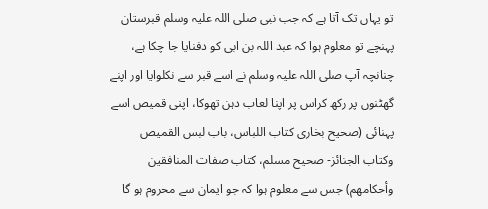تو یہاں تک آتا ہے کہ جب نبی صلی اللہ علیہ وسلم قبرستان پہنچے تو معلوم ہوا کہ عبد اللہ بن ابی کو دفنایا جا چکا ہے، چنانچہ آپ صلی اللہ علیہ وسلم نے اسے قبر سے نکلوایا اور اپنے گھٹنوں پر رکھ کراس پر اپنا لعاب دہن تھوکا، اپنی قمیص اسے پہنائی (صحيح بخاری كتاب اللباس، باب لبس القميص وكتاب الجنائز- صحيح مسلم، كتاب صفات المنافقين وأحكامهم) جس سے معلوم ہوا کہ جو ایمان سے محروم ہو گا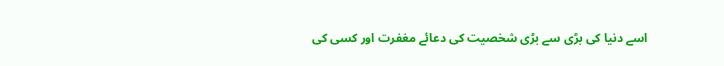اسے دنیا کی بڑی سے بڑی شخصیت کی دعائے مغفرت اور کسی کی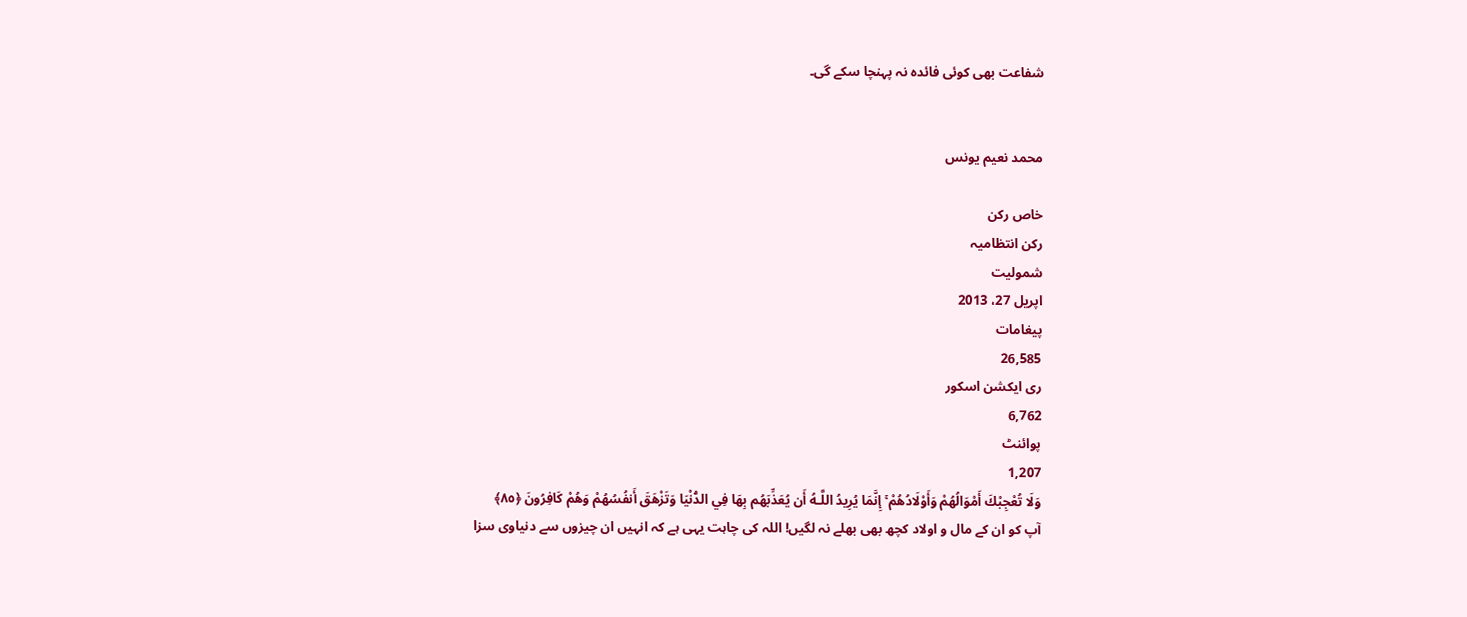شفاعت بھی کوئی فائدہ نہ پہنچا سکے گی۔


محمد نعیم یونس

خاص رکن
رکن انتظامیہ
شمولیت
اپریل 27، 2013
پیغامات
26,585
ری ایکشن اسکور
6,762
پوائنٹ
1,207
وَلَا تُعْجِبْكَ أَمْوَالُهُمْ وَأَوْلَادُهُمْ ۚ إِنَّمَا يُرِ‌يدُ اللَّـهُ أَن يُعَذِّبَهُم بِهَا فِي الدُّنْيَا وَتَزْهَقَ أَنفُسُهُمْ وَهُمْ كَافِرُ‌ونَ ﴿٨٥﴾
آپ کو ان کے مال و اولاد کچھ بھی بھلے نہ لگیں! اللہ کی چاہت یہی ہے کہ انہیں ان چیزوں سے دنیاوی سزا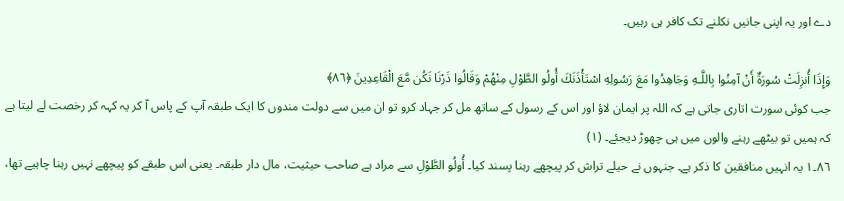دے اور یہ اپنی جانیں نکلنے تک کافر ہی رہیں۔

وَإِذَا أُنزِلَتْ سُورَ‌ةٌ أَنْ آمِنُوا بِاللَّـهِ وَجَاهِدُوا مَعَ رَ‌سُولِهِ اسْتَأْذَنَكَ أُولُو الطَّوْلِ مِنْهُمْ وَقَالُوا ذَرْ‌نَا نَكُن مَّعَ الْقَاعِدِينَ ﴿٨٦﴾
جب کوئی سورت اتاری جاتی ہے کہ اللہ پر ایمان لاؤ اور اس کے رسول کے ساتھ مل کر جہاد کرو تو ان میں سے دولت مندوں کا ایک طبقہ آپ کے پاس آ کر یہ کہہ کر رخصت لے لیتا ہے کہ ہمیں تو بیٹھے رہنے والوں میں ہی چھوڑ دیجئے۔ (١)
٨٦۔١ یہ انہیں منافقین کا ذکر ہے۔ جنہوں نے حیلے تراش کر پیچھے رہنا پسند کیا۔ أُولُو الطَّوْلِ سے مراد ہے صاحب حیثیت، مال دار طبقہ۔ یعنی اس طبقے کو پیچھے نہیں رہنا چاہیے تھا،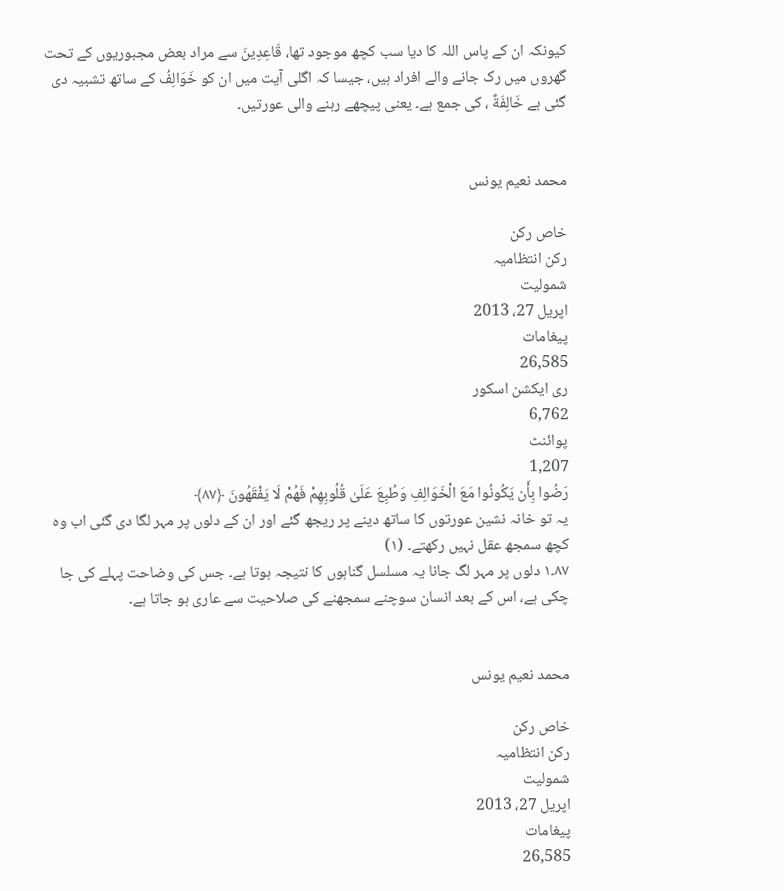کیونکہ ان کے پاس اللہ کا دیا سب کچھ موجود تھا، قَاعِدِينَ سے مراد بعض مجبوریوں کے تحت گھروں میں رک جانے والے افراد ہیں، جیسا کہ اگلی آیت میں ان کو خَوَالِفُ کے ساتھ تشبیہ دی گئی ہے خَالِفَةٌ ، کی جمع ہے۔ یعنی پیچھے رہنے والی عورتیں۔


محمد نعیم یونس

خاص رکن
رکن انتظامیہ
شمولیت
اپریل 27، 2013
پیغامات
26,585
ری ایکشن اسکور
6,762
پوائنٹ
1,207
رَ‌ضُوا بِأَن يَكُونُوا مَعَ الْخَوَالِفِ وَطُبِعَ عَلَىٰ قُلُوبِهِمْ فَهُمْ لَا يَفْقَهُونَ ﴿٨٧﴾
یہ تو خانہ نشین عورتوں کا ساتھ دینے پر ریجھ گئے اور ان کے دلوں پر مہر لگا دی گئی اب وہ کچھ سمجھ عقل نہیں رکھتے۔ (١)
٨٧۔١ دلوں پر مہر لگ جانا یہ مسلسل گناہوں کا نتیجہ ہوتا ہے۔ جس کی وضاحت پہلے کی جا چکی ہے، اس کے بعد انسان سوچنے سمجھنے کی صلاحیت سے عاری ہو جاتا ہے۔


محمد نعیم یونس

خاص رکن
رکن انتظامیہ
شمولیت
اپریل 27، 2013
پیغامات
26,585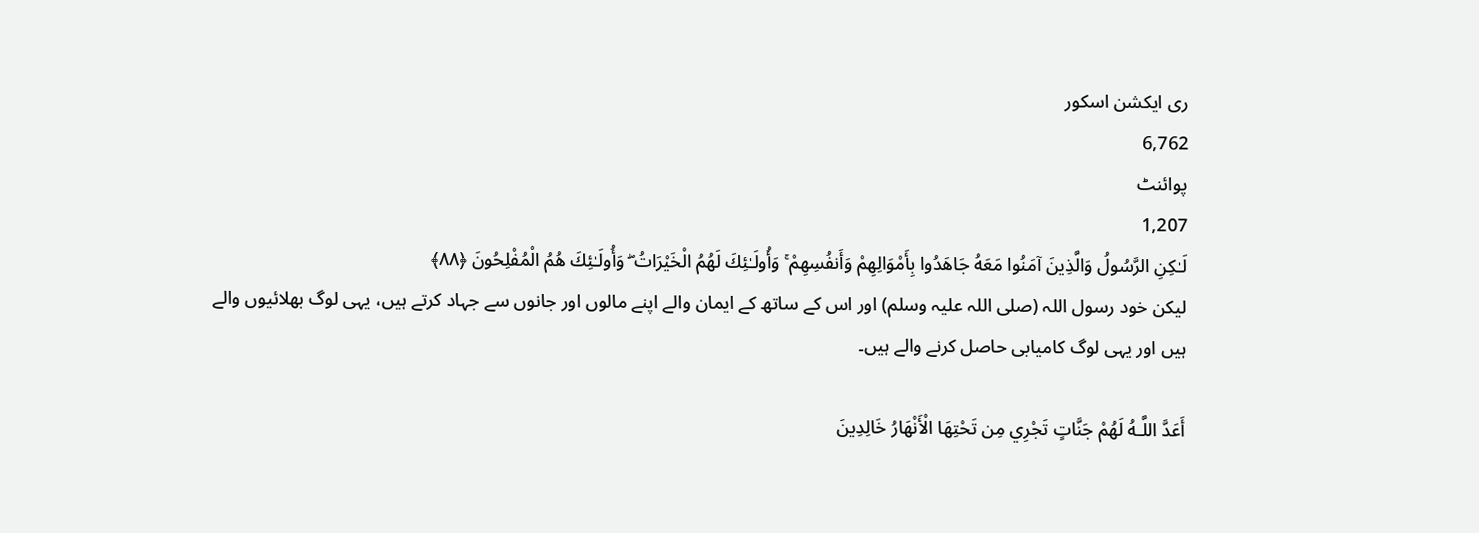ری ایکشن اسکور
6,762
پوائنٹ
1,207
لَـٰكِنِ الرَّ‌سُولُ وَالَّذِينَ آمَنُوا مَعَهُ جَاهَدُوا بِأَمْوَالِهِمْ وَأَنفُسِهِمْ ۚ وَأُولَـٰئِكَ لَهُمُ الْخَيْرَ‌اتُ ۖ وَأُولَـٰئِكَ هُمُ الْمُفْلِحُونَ ﴿٨٨﴾
لیکن خود رسول اللہ (صلی اللہ علیہ وسلم) اور اس کے ساتھ کے ایمان والے اپنے مالوں اور جانوں سے جہاد کرتے ہیں، یہی لوگ بھلائیوں والے ہیں اور یہی لوگ کامیابی حاصل کرنے والے ہیں۔

أَعَدَّ اللَّـهُ لَهُمْ جَنَّاتٍ تَجْرِ‌ي مِن تَحْتِهَا الْأَنْهَارُ‌ خَالِدِينَ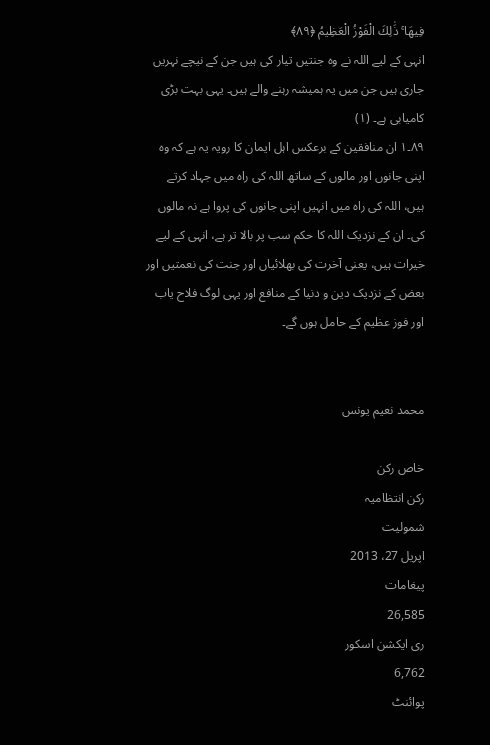فِيهَا ۚ ذَٰلِكَ الْفَوْزُ الْعَظِيمُ ﴿٨٩﴾
انہی کے لیے اللہ نے وہ جنتیں تیار کی ہیں جن کے نیچے نہریں جاری ہیں جن میں یہ ہمیشہ رہنے والے ہیں۔ یہی بہت بڑی کامیابی ہے۔ (١)
٨٩۔١ ان منافقین کے برعکس اہل ایمان کا رویہ یہ ہے کہ وہ اپنی جانوں اور مالوں کے ساتھ اللہ کی راہ میں جہاد کرتے ہیں، اللہ کی راہ میں انہیں اپنی جانوں کی پروا ہے نہ مالوں کی۔ ان کے نزدیک اللہ کا حکم سب پر بالا تر ہے، انہی کے لیے خیرات ہیں، یعنی آخرت کی بھلائیاں اور جنت کی نعمتیں اور بعض کے نزدیک دین و دنیا کے منافع اور یہی لوگ فلاح یاب اور فوز عظیم کے حامل ہوں گے۔


محمد نعیم یونس

خاص رکن
رکن انتظامیہ
شمولیت
اپریل 27، 2013
پیغامات
26,585
ری ایکشن اسکور
6,762
پوائنٹ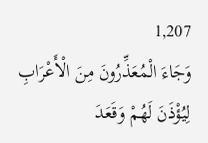1,207
وَجَاءَ الْمُعَذِّرُ‌ونَ مِنَ الْأَعْرَ‌ابِ لِيُؤْذَنَ لَهُمْ وَقَعَدَ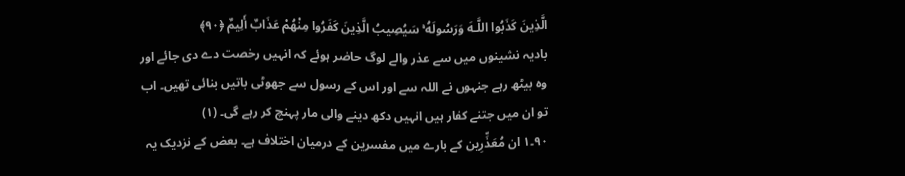الَّذِينَ كَذَبُوا اللَّـهَ وَرَ‌سُولَهُ ۚ سَيُصِيبُ الَّذِينَ كَفَرُ‌وا مِنْهُمْ عَذَابٌ أَلِيمٌ ﴿٩٠﴾
بادیہ نشینوں میں سے عذر والے لوگ حاضر ہوئے کہ انہیں رخصت دے دی جائے اور وہ بیٹھ رہے جنہوں نے اللہ سے اور اس کے رسول سے جھوٹی باتیں بنائی تھیں۔ اب تو ان میں جتنے کفار ہیں انہیں دکھ دینے والی مار پہنچ کر رہے گی۔ (١)
٩٠۔١ ان مُعَذِّرِين کے بارے میں مفسرین کے درمیان اختلاف ہے۔ بعض کے نزدیک یہ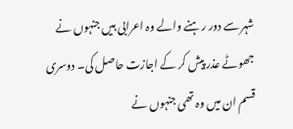شہر سے دور رہنے والے وہ اعرابی ہیں جنہوں نے جھوٹے عذر پیش کر کے اجازت حاصل کی۔ دوسری قسم ان میں وہ تھی جنہوں نے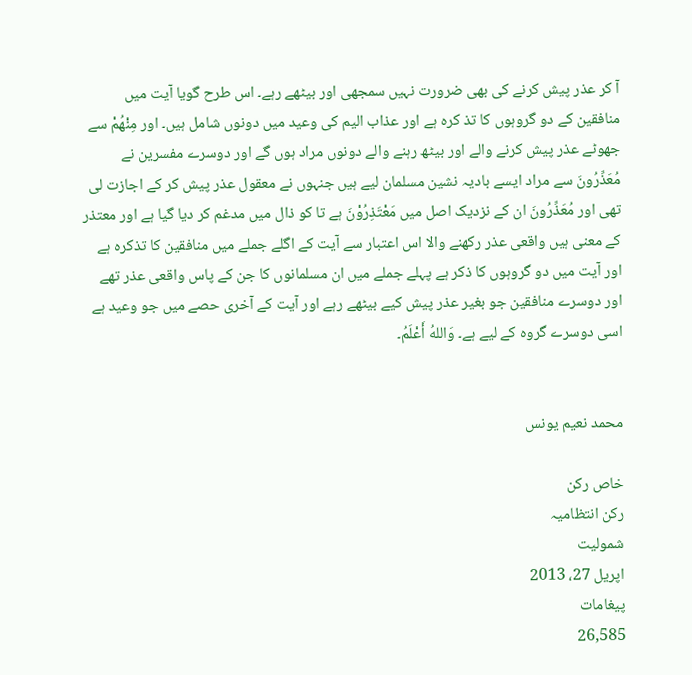آ کر عذر پیش کرنے کی بھی ضرورت نہیں سمجھی اور بیٹھے رہے۔ اس طرح گویا آیت میں منافقین کے دو گروہوں کا تذ کرہ ہے اور عذاب الیم کی وعید میں دونوں شامل ہیں۔ اور مِنْهُمْ سے جھوٹے عذر پیش کرنے والے اور بیٹھ رہنے والے دونوں مراد ہوں گے اور دوسرے مفسرین نے مُعَذِّرُونَ سے مراد ایسے بادیہ نشین مسلمان لیے ہیں جنہوں نے معقول عذر پیش کر کے اجازت لی تھی اور مُعَذِّرُونَ ان کے نزدیک اصل میں مَعْتَذِرُوْنَ ہے تا کو ذال میں مدغم کر دیا گیا ہے اور معتذر کے معنی ہیں واقعی عذر رکھنے والا اس اعتبار سے آیت کے اگلے جملے میں منافقین کا تذکرہ ہے اور آیت میں دو گروہوں کا ذکر ہے پہلے جملے میں ان مسلمانوں کا جن کے پاس واقعی عذر تھے اور دوسرے منافقین جو بغیر عذر پیش کیے بیٹھے رہے اور آیت کے آخری حصے میں جو وعید ہے اسی دوسرے گروہ کے لیے ہے۔ وَاللهُ أَعْلَمُ۔


محمد نعیم یونس

خاص رکن
رکن انتظامیہ
شمولیت
اپریل 27، 2013
پیغامات
26,585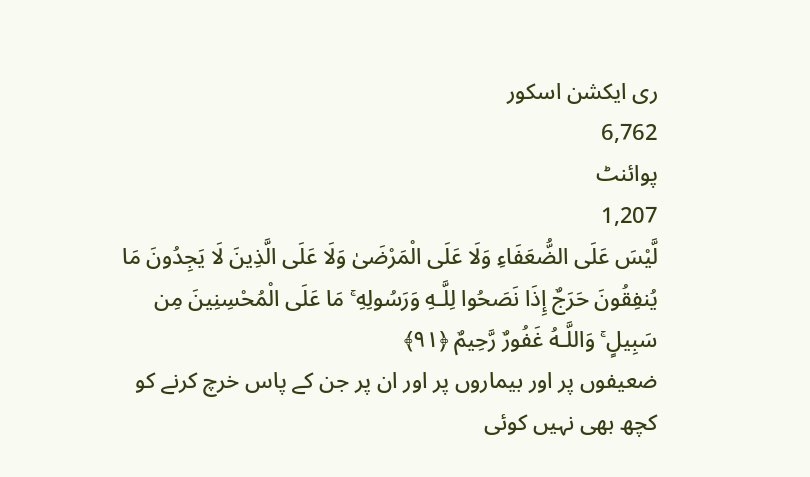ری ایکشن اسکور
6,762
پوائنٹ
1,207
لَّيْسَ عَلَى الضُّعَفَاءِ وَلَا عَلَى الْمَرْ‌ضَىٰ وَلَا عَلَى الَّذِينَ لَا يَجِدُونَ مَا يُنفِقُونَ حَرَ‌جٌ إِذَا نَصَحُوا لِلَّـهِ وَرَ‌سُولِهِ ۚ مَا عَلَى الْمُحْسِنِينَ مِن سَبِيلٍ ۚ وَاللَّـهُ غَفُورٌ‌ رَّ‌حِيمٌ ﴿٩١﴾
ضعیفوں پر اور بیماروں پر اور ان پر جن کے پاس خرچ کرنے کو کچھ بھی نہیں کوئی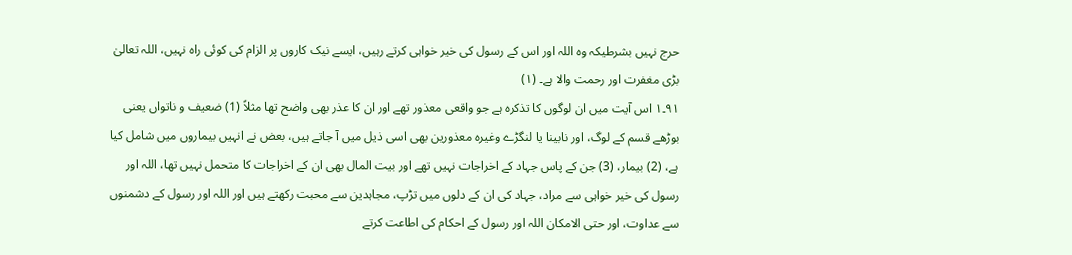حرج نہیں بشرطیکہ وہ اللہ اور اس کے رسول کی خیر خواہی کرتے رہیں، ایسے نیک کاروں پر الزام کی کوئی راہ نہیں، اللہ تعالیٰ بڑی مغفرت اور رحمت والا ہے۔ (١)
٩١۔١ اس آیت میں ان لوگوں کا تذکرہ ہے جو واقعی معذور تھے اور ان کا عذر بھی واضح تھا مثلاً (1) ضعیف و ناتواں یعنی بوڑھے قسم کے لوگ، اور نابینا یا لنگڑے وغیرہ معذورین بھی اسی ذیل میں آ جاتے ہیں، بعض نے انہیں بیماروں میں شامل کیا ہے، (2) بیمار، (3) جن کے پاس جہاد کے اخراجات نہیں تھے اور بیت المال بھی ان کے اخراجات کا متحمل نہیں تھا، اللہ اور رسول کی خیر خواہی سے مراد، جہاد کی ان کے دلوں میں تڑپ، مجاہدین سے محبت رکھتے ہیں اور اللہ اور رسول کے دشمنوں سے عداوت، اور حتی الامکان اللہ اور رسول کے احکام کی اطاعت کرتے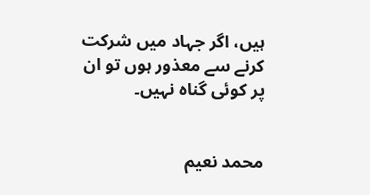ہیں، اگر جہاد میں شرکت کرنے سے معذور ہوں تو ان پر کوئی گناہ نہیں۔


محمد نعیم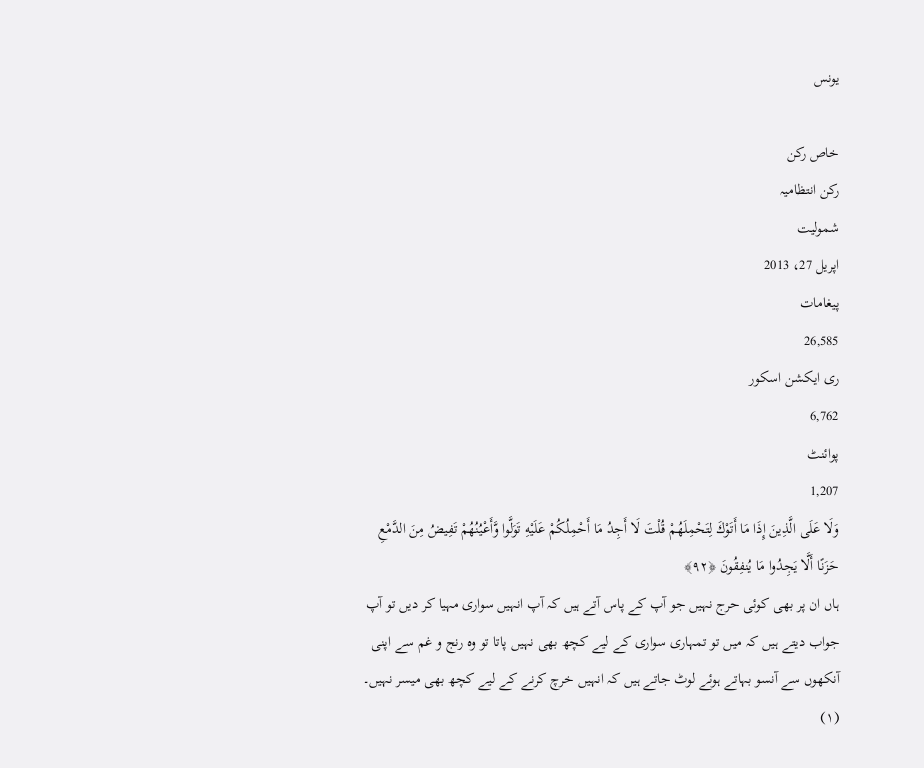یونس

خاص رکن
رکن انتظامیہ
شمولیت
اپریل 27، 2013
پیغامات
26,585
ری ایکشن اسکور
6,762
پوائنٹ
1,207
وَلَا عَلَى الَّذِينَ إِذَا مَا أَتَوْكَ لِتَحْمِلَهُمْ قُلْتَ لَا أَجِدُ مَا أَحْمِلُكُمْ عَلَيْهِ تَوَلَّوا وَّأَعْيُنُهُمْ تَفِيضُ مِنَ الدَّمْعِ حَزَنًا أَلَّا يَجِدُوا مَا يُنفِقُونَ ﴿٩٢﴾
ہاں ان پر بھی کوئی حرج نہیں جو آپ کے پاس آتے ہیں کہ آپ انہیں سواری مہیا کر دیں تو آپ جواب دیتے ہیں کہ میں تو تمہاری سواری کے لیے کچھ بھی نہیں پاتا تو وہ رنج و غم سے اپنی آنکھوں سے آنسو بہاتے ہوئے لوٹ جاتے ہیں کہ انہیں خرچ کرنے کے لیے کچھ بھی میسر نہیں۔ (١)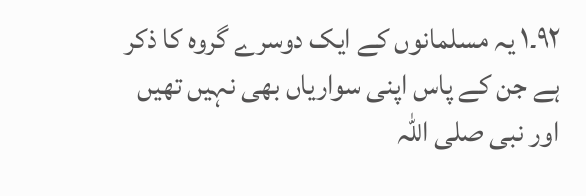٩٢۔١ یہ مسلمانوں کے ایک دوسرے گروہ کا ذکر ہے جن کے پاس اپنی سواریاں بھی نہیں تھیں اور نبی صلی اللہ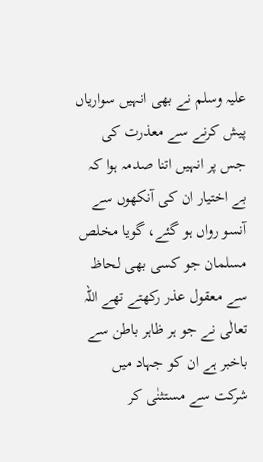علیہ وسلم نے بھی انہیں سواریاں پیش کرنے سے معذرت کی جس پر انہیں اتنا صدمہ ہوا کہ بے اختیار ان کی آنکھوں سے آنسو رواں ہو گئے، گویا مخلص مسلمان جو کسی بھی لحاظ سے معقول عذر رکھتے تھے اللہ تعالٰی نے جو ہر ظاہر باطن سے باخبر ہے ان کو جہاد میں شرکت سے مستثنٰی کر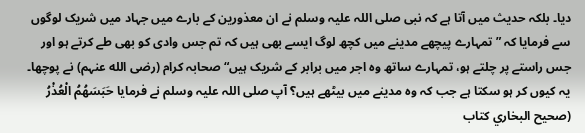دیا۔ بلکہ حدیث میں آتا ہے کہ نبی صلی اللہ علیہ وسلم نے ان معذورین کے بارے میں جہاد میں شریک لوگوں سے فرمایا کہ ”تمہارے پیچھے مدینے میں کچھ لوگ ایسے بھی ہیں کہ تم جس وادی کو بھی طے کرتے ہو اور جس راستے پر چلتے ہو، تمہارے ساتھ وہ اجر میں برابر کے شریک ہیں“ صحابہ کرام (رضی الله عنہم) نے پوچھا۔ یہ کیوں کر ہو سکتا ہے جب کہ وہ مدینے میں بیٹھے ہیں؟ آپ صلی اللہ علیہ وسلم نے فرمایا حَبَسَهُمُ الْعُذْرُ (صحيح البخاري كتاب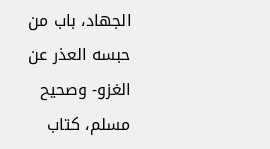الجهاد، باب من حبسه العذر عن الغزو- وصحيح مسلم، كتاب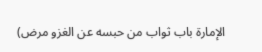الإمارة باب ثواب من حبسه عن الغزو مرض)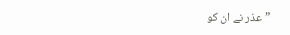”عذر نے ان کو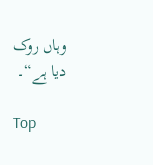وہاں روک دیا ہے“۔

Top